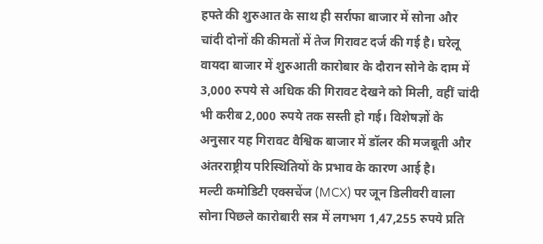हफ्ते की शुरुआत के साथ ही सर्राफा बाजार में सोना और चांदी दोनों की कीमतों में तेज गिरावट दर्ज की गई है। घरेलू वायदा बाजार में शुरुआती कारोबार के दौरान सोने के दाम में 3,000 रुपये से अधिक की गिरावट देखने को मिली, वहीं चांदी भी करीब 2,000 रुपये तक सस्ती हो गई। विशेषज्ञों के अनुसार यह गिरावट वैश्विक बाजार में डॉलर की मजबूती और अंतरराष्ट्रीय परिस्थितियों के प्रभाव के कारण आई है।
मल्टी कमोडिटी एक्सचेंज (MCX) पर जून डिलीवरी वाला सोना पिछले कारोबारी सत्र में लगभग 1,47,255 रुपये प्रति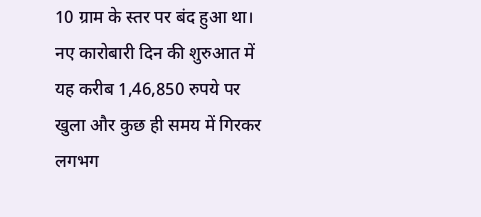10 ग्राम के स्तर पर बंद हुआ था। नए कारोबारी दिन की शुरुआत में यह करीब 1,46,850 रुपये पर खुला और कुछ ही समय में गिरकर लगभग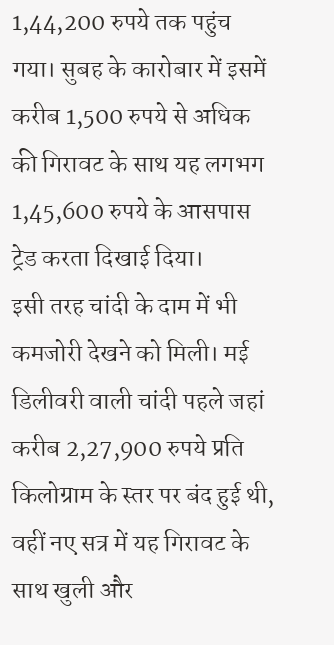1,44,200 रुपये तक पहुंच गया। सुबह के कारोबार में इसमें करीब 1,500 रुपये से अधिक की गिरावट के साथ यह लगभग 1,45,600 रुपये के आसपास ट्रेड करता दिखाई दिया।
इसी तरह चांदी के दाम में भी कमजोरी देखने को मिली। मई डिलीवरी वाली चांदी पहले जहां करीब 2,27,900 रुपये प्रति किलोग्राम के स्तर पर बंद हुई थी, वहीं नए सत्र में यह गिरावट के साथ खुली और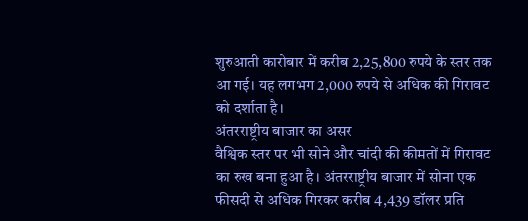शुरुआती कारोबार में करीब 2,25,800 रुपये के स्तर तक आ गई। यह लगभग 2,000 रुपये से अधिक की गिरावट को दर्शाता है।
अंतरराष्ट्रीय बाजार का असर
वैश्विक स्तर पर भी सोने और चांदी की कीमतों में गिरावट का रुख बना हुआ है। अंतरराष्ट्रीय बाजार में सोना एक फीसदी से अधिक गिरकर करीब 4,439 डॉलर प्रति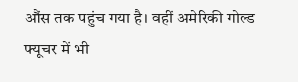औंस तक पहुंच गया है। वहीं अमेरिकी गोल्ड फ्यूचर में भी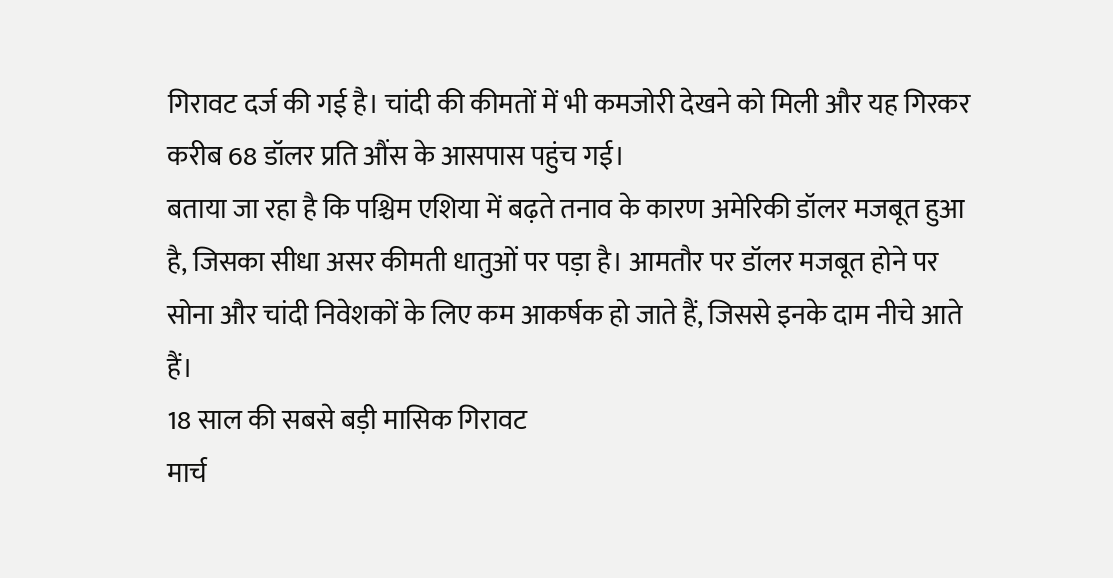गिरावट दर्ज की गई है। चांदी की कीमतों में भी कमजोरी देखने को मिली और यह गिरकर करीब 68 डॉलर प्रति औंस के आसपास पहुंच गई।
बताया जा रहा है कि पश्चिम एशिया में बढ़ते तनाव के कारण अमेरिकी डॉलर मजबूत हुआ है, जिसका सीधा असर कीमती धातुओं पर पड़ा है। आमतौर पर डॉलर मजबूत होने पर सोना और चांदी निवेशकों के लिए कम आकर्षक हो जाते हैं, जिससे इनके दाम नीचे आते हैं।
18 साल की सबसे बड़ी मासिक गिरावट
मार्च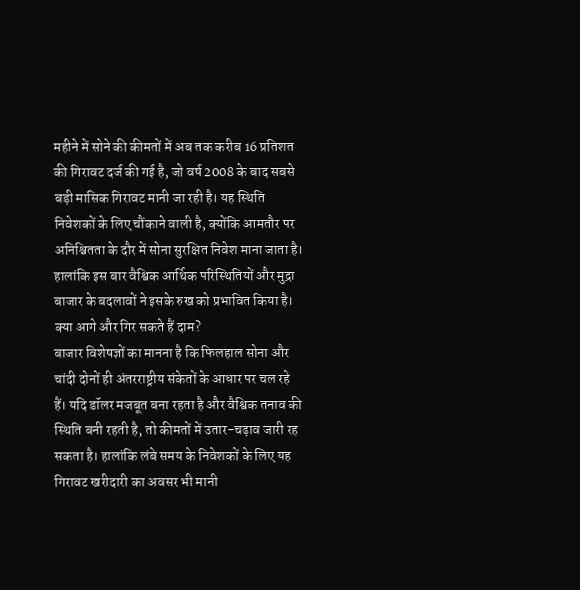महीने में सोने की कीमतों में अब तक करीब 16 प्रतिशत की गिरावट दर्ज की गई है, जो वर्ष 2008 के बाद सबसे बड़ी मासिक गिरावट मानी जा रही है। यह स्थिति निवेशकों के लिए चौंकाने वाली है, क्योंकि आमतौर पर अनिश्चितता के दौर में सोना सुरक्षित निवेश माना जाता है। हालांकि इस बार वैश्विक आर्थिक परिस्थितियों और मुद्रा बाजार के बदलावों ने इसके रुख को प्रभावित किया है।
क्या आगे और गिर सकते हैं दाम?
बाजार विशेषज्ञों का मानना है कि फिलहाल सोना और चांदी दोनों ही अंतरराष्ट्रीय संकेतों के आधार पर चल रहे हैं। यदि डॉलर मजबूत बना रहता है और वैश्विक तनाव की स्थिति बनी रहती है, तो कीमतों में उतार-चढ़ाव जारी रह सकता है। हालांकि लंबे समय के निवेशकों के लिए यह गिरावट खरीदारी का अवसर भी मानी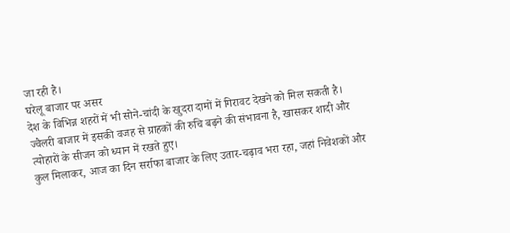जा रही है।
घरेलू बाजार पर असर
देश के विभिन्न शहरों में भी सोने-चांदी के खुदरा दामों में गिरावट देखने को मिल सकती है। ज्वैलरी बाजार में इसकी वजह से ग्राहकों की रुचि बढ़ने की संभावना है, खासकर शादी और त्योहारों के सीजन को ध्यान में रखते हुए।
कुल मिलाकर, आज का दिन सर्राफा बाजार के लिए उतार-चढ़ाव भरा रहा, जहां निवेशकों और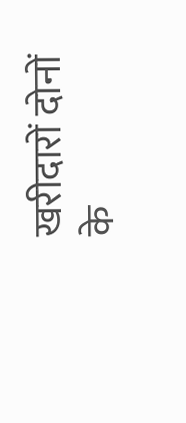खरीदारों दोनों के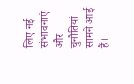लिए नई संभावनाएं और चुनौतियां सामने आई हैं।